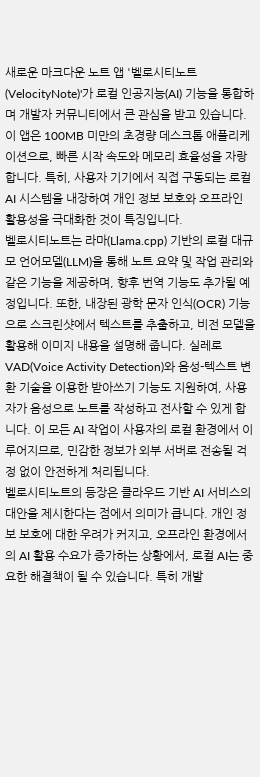새로운 마크다운 노트 앱 '벨로시티노트(VelocityNote)'가 로컬 인공지능(AI) 기능을 통합하며 개발자 커뮤니티에서 큰 관심을 받고 있습니다. 이 앱은 100MB 미만의 초경량 데스크톱 애플리케이션으로, 빠른 시작 속도와 메모리 효율성을 자랑합니다. 특히, 사용자 기기에서 직접 구동되는 로컬 AI 시스템을 내장하여 개인 정보 보호와 오프라인 활용성을 극대화한 것이 특징입니다.
벨로시티노트는 라마(Llama.cpp) 기반의 로컬 대규모 언어모델(LLM)을 통해 노트 요약 및 작업 관리와 같은 기능을 제공하며, 향후 번역 기능도 추가될 예정입니다. 또한, 내장된 광학 문자 인식(OCR) 기능으로 스크린샷에서 텍스트를 추출하고, 비전 모델을 활용해 이미지 내용을 설명해 줍니다. 실레로 VAD(Voice Activity Detection)와 음성-텍스트 변환 기술을 이용한 받아쓰기 기능도 지원하여, 사용자가 음성으로 노트를 작성하고 전사할 수 있게 합니다. 이 모든 AI 작업이 사용자의 로컬 환경에서 이루어지므로, 민감한 정보가 외부 서버로 전송될 걱정 없이 안전하게 처리됩니다.
벨로시티노트의 등장은 클라우드 기반 AI 서비스의 대안을 제시한다는 점에서 의미가 큽니다. 개인 정보 보호에 대한 우려가 커지고, 오프라인 환경에서의 AI 활용 수요가 증가하는 상황에서, 로컬 AI는 중요한 해결책이 될 수 있습니다. 특히 개발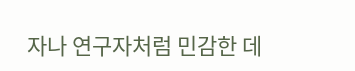자나 연구자처럼 민감한 데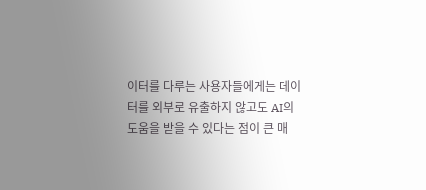이터를 다루는 사용자들에게는 데이터를 외부로 유출하지 않고도 AI의 도움을 받을 수 있다는 점이 큰 매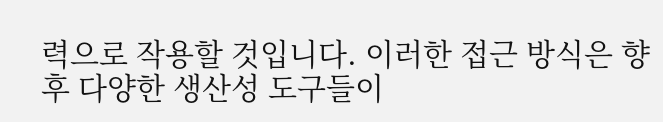력으로 작용할 것입니다. 이러한 접근 방식은 향후 다양한 생산성 도구들이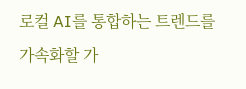로컬 AI를 통합하는 트렌드를 가속화할 가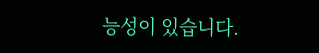능성이 있습니다.